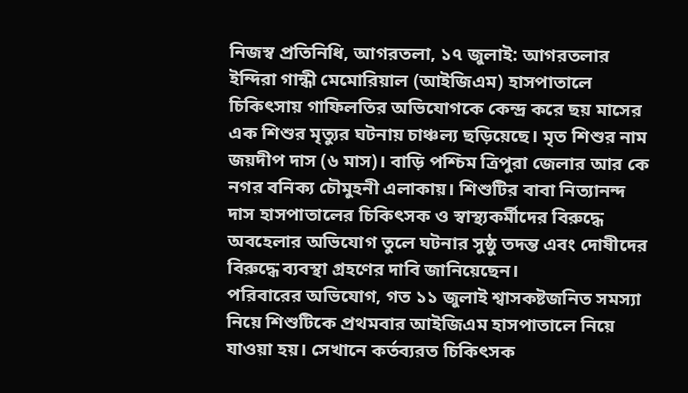নিজস্ব প্রতিনিধি, আগরতলা, ১৭ জুলাই: আগরতলার ইন্দিরা গান্ধী মেমোরিয়াল (আইজিএম) হাসপাতালে চিকিৎসায় গাফিলতির অভিযোগকে কেন্দ্র করে ছয় মাসের এক শিশুর মৃত্যুর ঘটনায় চাঞ্চল্য ছড়িয়েছে। মৃত শিশুর নাম জয়দীপ দাস (৬ মাস)। বাড়ি পশ্চিম ত্রিপুরা জেলার আর কে নগর বনিক্য চৌমুহনী এলাকায়। শিশুটির বাবা নিত্যানন্দ দাস হাসপাতালের চিকিৎসক ও স্বাস্থ্যকর্মীদের বিরুদ্ধে অবহেলার অভিযোগ তুলে ঘটনার সুষ্ঠু তদন্ত এবং দোষীদের বিরুদ্ধে ব্যবস্থা গ্রহণের দাবি জানিয়েছেন।
পরিবারের অভিযোগ, গত ১১ জুলাই শ্বাসকষ্টজনিত সমস্যা নিয়ে শিশুটিকে প্রথমবার আইজিএম হাসপাতালে নিয়ে যাওয়া হয়। সেখানে কর্তব্যরত চিকিৎসক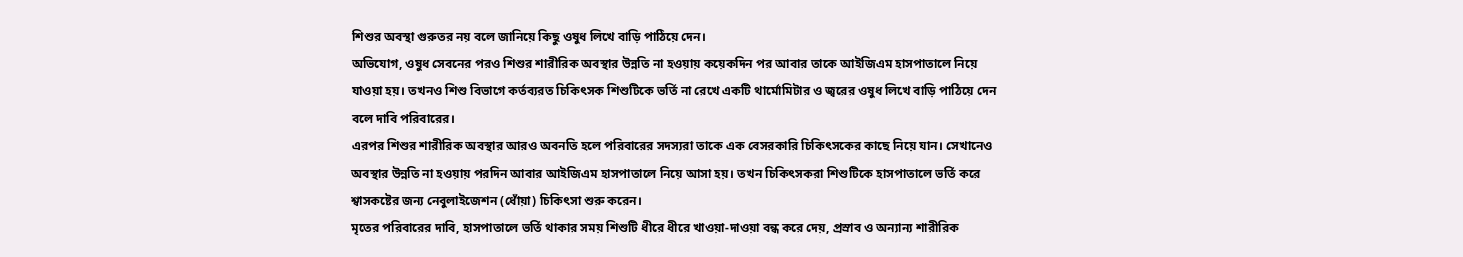শিশুর অবস্থা গুরুতর নয় বলে জানিয়ে কিছু ওষুধ লিখে বাড়ি পাঠিয়ে দেন।
অভিযোগ, ওষুধ সেবনের পরও শিশুর শারীরিক অবস্থার উন্নতি না হওয়ায় কয়েকদিন পর আবার তাকে আইজিএম হাসপাতালে নিয়ে যাওয়া হয়। তখনও শিশু বিভাগে কর্তব্যরত চিকিৎসক শিশুটিকে ভর্তি না রেখে একটি থার্মোমিটার ও জ্বরের ওষুধ লিখে বাড়ি পাঠিয়ে দেন বলে দাবি পরিবারের।
এরপর শিশুর শারীরিক অবস্থার আরও অবনতি হলে পরিবারের সদস্যরা তাকে এক বেসরকারি চিকিৎসকের কাছে নিয়ে যান। সেখানেও অবস্থার উন্নতি না হওয়ায় পরদিন আবার আইজিএম হাসপাতালে নিয়ে আসা হয়। তখন চিকিৎসকরা শিশুটিকে হাসপাতালে ভর্তি করে শ্বাসকষ্টের জন্য নেবুলাইজেশন (ধোঁয়া) চিকিৎসা শুরু করেন।
মৃতের পরিবারের দাবি, হাসপাতালে ভর্তি থাকার সময় শিশুটি ধীরে ধীরে খাওয়া-দাওয়া বন্ধ করে দেয়, প্রস্রাব ও অন্যান্য শারীরিক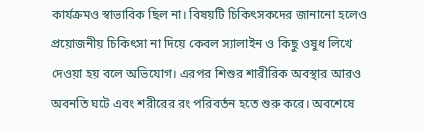কার্যক্রমও স্বাভাবিক ছিল না। বিষয়টি চিকিৎসকদের জানানো হলেও প্রয়োজনীয় চিকিৎসা না দিয়ে কেবল স্যালাইন ও কিছু ওষুধ লিখে দেওয়া হয় বলে অভিযোগ। এরপর শিশুর শারীরিক অবস্থার আরও অবনতি ঘটে এবং শরীরের রং পরিবর্তন হতে শুরু করে। অবশেষে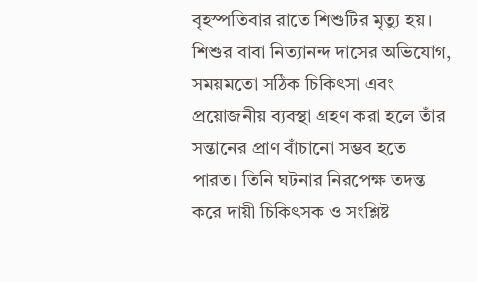বৃহস্পতিবার রাতে শিশুটির মৃত্যু হয়।
শিশুর বাবা নিত্যানন্দ দাসের অভিযোগ, সময়মতো সঠিক চিকিৎসা এবং প্রয়োজনীয় ব্যবস্থা গ্রহণ করা হলে তাঁর সন্তানের প্রাণ বাঁচানো সম্ভব হতে পারত। তিনি ঘটনার নিরপেক্ষ তদন্ত করে দায়ী চিকিৎসক ও সংশ্লিষ্ট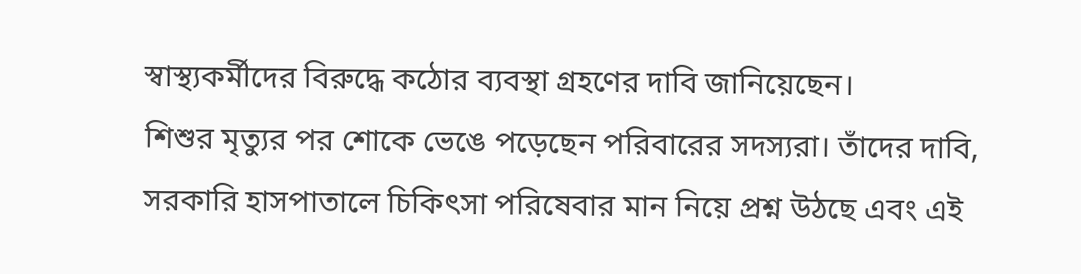স্বাস্থ্যকর্মীদের বিরুদ্ধে কঠোর ব্যবস্থা গ্রহণের দাবি জানিয়েছেন।
শিশুর মৃত্যুর পর শোকে ভেঙে পড়েছেন পরিবারের সদস্যরা। তাঁদের দাবি, সরকারি হাসপাতালে চিকিৎসা পরিষেবার মান নিয়ে প্রশ্ন উঠছে এবং এই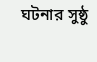ঘটনার সুষ্ঠু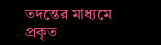তদন্তের মাধ্যমে প্রকৃত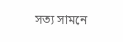সত্য সামনে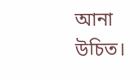আনা উচিত।